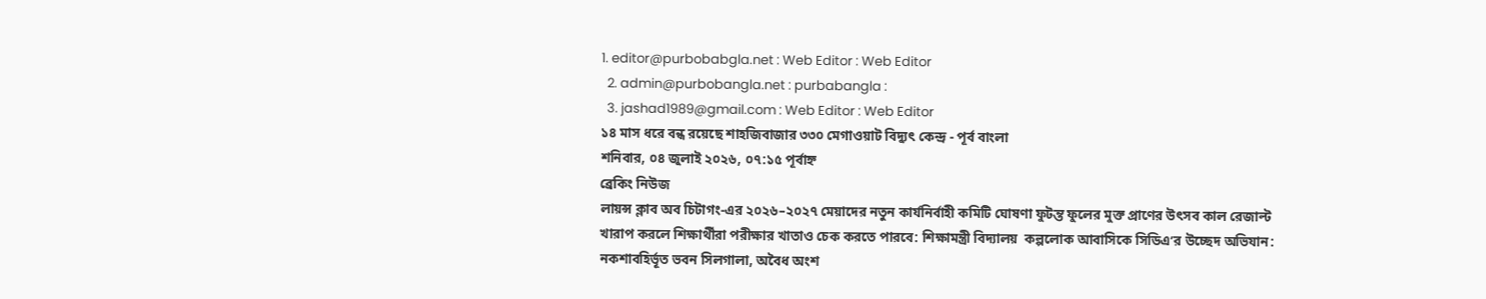1. editor@purbobabgla.net : Web Editor : Web Editor
  2. admin@purbobangla.net : purbabangla :
  3. jashad1989@gmail.com : Web Editor : Web Editor
১৪ মাস ধরে বন্ধ রয়েছে শাহজিবাজার ৩৩০ মেগাওয়াট বিদ্যুৎ কেন্দ্র - পূর্ব বাংলা
শনিবার, ০৪ জুলাই ২০২৬, ০৭:১৫ পূর্বাহ্ন
ব্রেকিং নিউজ
লায়ন্স ক্লাব অব চিটাগং-এর ২০২৬–২০২৭ মেয়াদের নতুন কার্যনির্বাহী কমিটি ঘোষণা ফুটন্ত ফুলের মুক্ত প্রাণের উৎসব কাল রেজাল্ট খারাপ করলে শিক্ষার্থীরা পরীক্ষার খাতাও চেক করতে পারবে: শিক্ষামন্ত্রী বিদ্যালয়  কল্পলোক আবাসিকে সিডিএ’র উচ্ছেদ অভিযান: নকশাবহির্ভূত ভবন সিলগালা, অবৈধ অংশ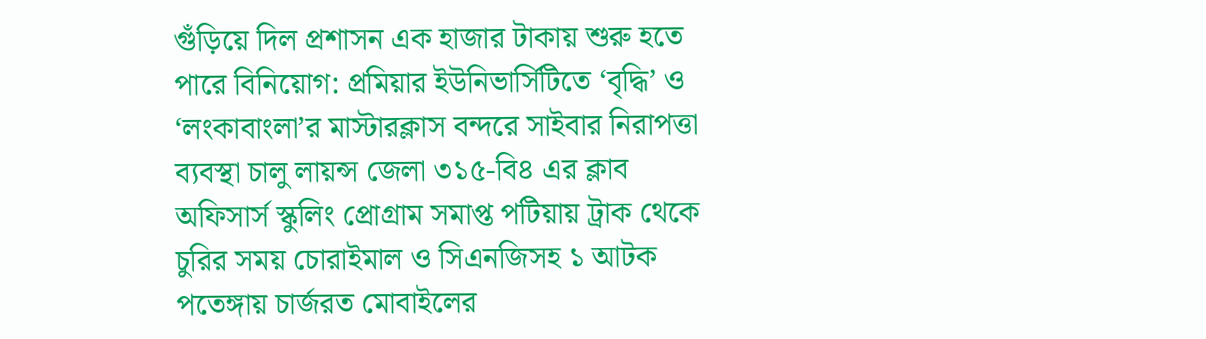গুঁড়িয়ে দিল প্রশাসন এক হাজার টাকায় শুরু হতে পারে বিনিয়োগ: প্রমিয়ার ইউনিভার্সিটিতে ‘বৃদ্ধি’ ও ‘লংকাবাংলা’র মাস্টারক্লাস বন্দরে সাইবার নিরাপত্তা ব্যবস্থা চালু লায়ন্স জেলা ৩১৫-বি৪ এর ক্লাব অ‌ফিসার্স স্কু‌লিং প্রোগ্রাম ‌সমাপ্ত পটিয়ায় ট্রাক থেকে চুরির সময় চোরাইমাল ও সিএনজিসহ ১ আটক পতেঙ্গায় চার্জরত মোবাইলের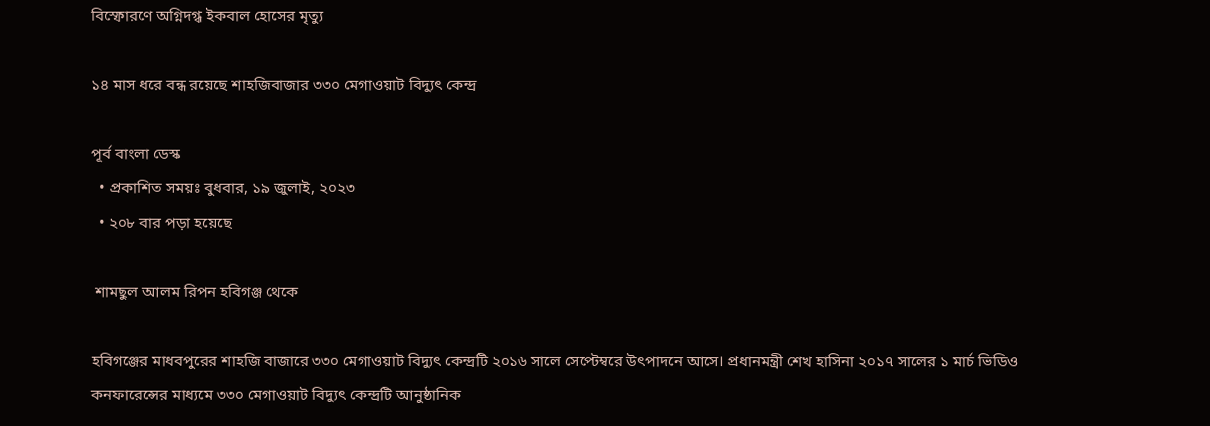বিস্ফোরণে অগ্নিদগ্ধ ইকবাল হোসের মৃত্যু

১৪ মাস ধরে বন্ধ রয়েছে শাহজিবাজার ৩৩০ মেগাওয়াট বিদ্যুৎ কেন্দ্র

পূর্ব বাংলা ডেস্ক
  • প্রকাশিত সময়ঃ বুধবার, ১৯ জুলাই, ২০২৩
  • ২০৮ বার পড়া হয়েছে

 শামছুল আলম রিপন হবিগঞ্জ থেকে

হবিগঞ্জের মাধবপুরের শাহজি বাজারে ৩৩০ মেগাওয়াট বিদ্যুৎ কেন্দ্রটি ২০১৬ সালে সেপ্টেম্বরে উৎপাদনে আসে। প্রধানমন্ত্রী শেখ হাসিনা ২০১৭ সালের ১ মার্চ ভিডিও কনফারেন্সের মাধ্যমে ৩৩০ মেগাওয়াট বিদ্যুৎ কেন্দ্রটি আনুষ্ঠানিক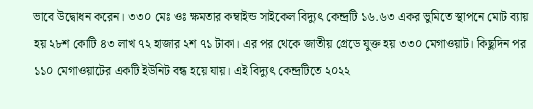ভাবে উদ্বোধন করেন। ৩৩০ মেঃ ওঃ ক্ষমতার কম্বাইন্ড সাইকেল বিদ্যুৎ কেন্দ্রটি ১৬.৬৩ একর ভুমিতে স্থাপনে মোট ব্যায় হয় ২৮শ কোটি ৪৩ লাখ ৭২ হাজার ২শ ৭১ টাকা। এর পর থেকে জাতীয় গ্রেডে যুক্ত হয় ৩৩০ মেগাওয়াট। কিছুদিন পর ১১০ মেগাওয়াটের একটি ইউনিট বন্ধ হয়ে যায়। এই বিদ্যুৎ কেন্দ্রটিতে ২০২২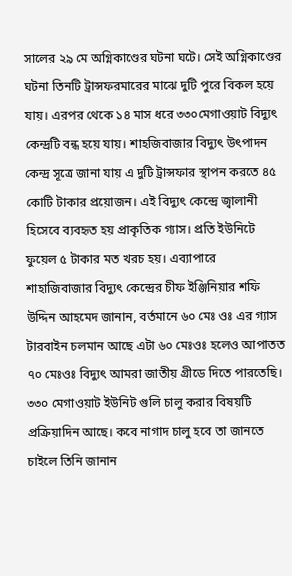সালের ২৯ মে অগ্নিকাণ্ডের ঘটনা ঘটে। সেই অগ্নিকাণ্ডের ঘটনা তিনটি ট্রান্সফরমারের মাঝে দুটি পুরে বিকল হয়ে যায়। এরপর থেকে ১৪ মাস ধরে ৩৩০মেগাওয়াট বিদ্যুৎ কেন্দ্রটি বন্ধ হয়ে যায়। শাহজিবাজার বিদ্যুৎ উৎপাদন কেন্দ্র সূত্রে জানা যায় এ দুটি ট্রান্সফার স্থাপন করতে ৪৫ কোটি টাকার প্রয়োজন। এই বিদ্যুৎ কেন্দ্রে জ্বালানী হিসেবে ব্যবহৃত হয় প্রাকৃতিক গ্যাস। প্রতি ইউনিটে ফুয়েল ৫ টাকার মত খরচ হয়। এব্যাপারে শাহাজিবাজার বিদ্যুৎ কেন্দ্রের চীফ ইঞ্জিনিয়ার শফি উদ্দিন আহমেদ জানান, বর্তমানে ৬০ মেঃ ওঃ এর গ্যাস টারবাইন চলমান আছে এটা ৬০ মেঃওঃ হলেও আপাতত ৭০ মেঃওঃ বিদ্যুৎ আমরা জাতীয় গ্রীডে দিতে পারতেছি। ৩৩০ মেগাওয়াট ইউনিট গুলি চালু করার বিষয়টি প্রক্রিয়াদিন আছে। কবে নাগাদ চালু হবে তা জানতে চাইলে তিনি জানান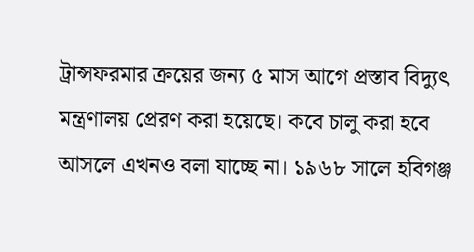ট্রান্সফরমার ক্রয়ের জন্য ৫ মাস আগে প্রস্তাব বিদ্যুৎ মন্ত্রণালয় প্রেরণ করা হয়েছে। কবে চালু করা হবে আসলে এখনও বলা যাচ্ছে না। ১৯৬৮ সালে হবিগঞ্জ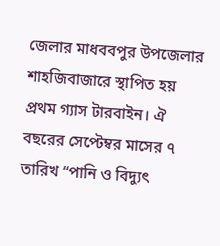জেলার মাধববপুর উপজেলার শাহজিবাজারে স্থাপিত হয় প্রথম গ্যাস টারবাইন। ঐ বছরের সেপ্টেম্বর মাসের ৭ তারিখ “পানি ও বিদ্যুৎ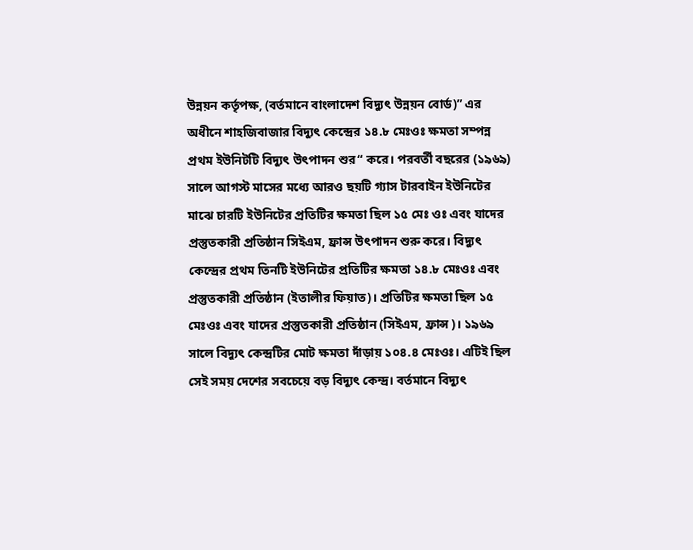উন্নয়ন কর্তৃপক্ষ, (বর্তমানে বাংলাদেশ বিদ্যুৎ উন্নয়ন বোর্ড)” এর অধীনে শাহজিবাজার বিদ্যুৎ কেন্দ্রের ১৪.৮ মেঃওঃ ক্ষমতা সম্পন্ন প্রথম ইউনিটটি বিদ্যুৎ উৎপাদন শুর“ করে। পরবর্তী বছরের (১৯৬৯) সালে আগস্ট মাসের মধ্যে আরও ছয়টি গ্যাস টারবাইন ইউনিটের মাঝে চারটি ইউনিটের প্রতিটির ক্ষমতা ছিল ১৫ মেঃ ওঃ এবং যাদের প্রস্তুতকারী প্রতিষ্ঠান সিইএম, ফ্রান্স উৎপাদন শুরু করে। বিদ্যুৎ কেন্দ্রের প্রথম তিনটি ইউনিটের প্রতিটির ক্ষমতা ১৪.৮ মেঃওঃ এবং প্রস্তুতকারী প্রতিষ্ঠান (ইতালীর ফিয়াত)। প্রতিটির ক্ষমতা ছিল ১৫ মেঃওঃ এবং যাদের প্রস্তুতকারী প্রতিষ্ঠান (সিইএম, ফ্রান্স)। ১৯৬৯ সালে বিদ্যুৎ কেন্দ্রটির মোট ক্ষমতা দাঁড়ায় ১০৪.৪ মেঃওঃ। এটিই ছিল সেই সময় দেশের সবচেয়ে বড় বিদ্যুৎ কেন্দ্র। বর্তমানে বিদ্যুৎ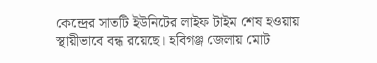কেন্দ্রের সাতটি ইউনিটের লাইফ টাইম শেষ হওয়ায় স্থায়ীভাবে বন্ধ রয়েছে। হবিগঞ্জ জেলায় মোট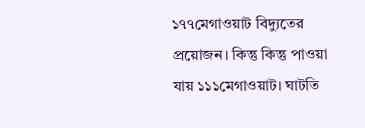১৭৭মেগাওয়াট বিদ্যুতের প্রয়োজন। কিন্তু কিন্তু পাওয়া যায় ১১১মেগাওয়াট। ঘাটতি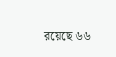রয়েছে ৬৬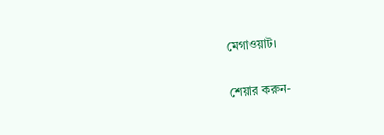মেগাওয়াট।

শেয়ার করুন-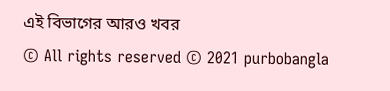এই বিভাগের আরও খবর
© All rights reserved © 2021 purbobangla